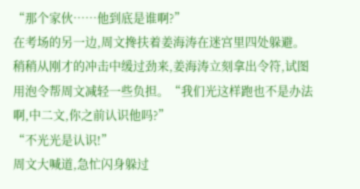“那个家伙……他到底是谁啊?”
在考场的另一边,周文搀扶着姜海涛在迷宫里四处躲避。
稍稍从刚才的冲击中缓过劲来,姜海涛立刻拿出令符,试图用泡令帮周文减轻一些负担。“我们光这样跑也不是办法啊,中二文,你之前认识他吗?”
“不光光是认识!”
周文大喊道,急忙闪身躲过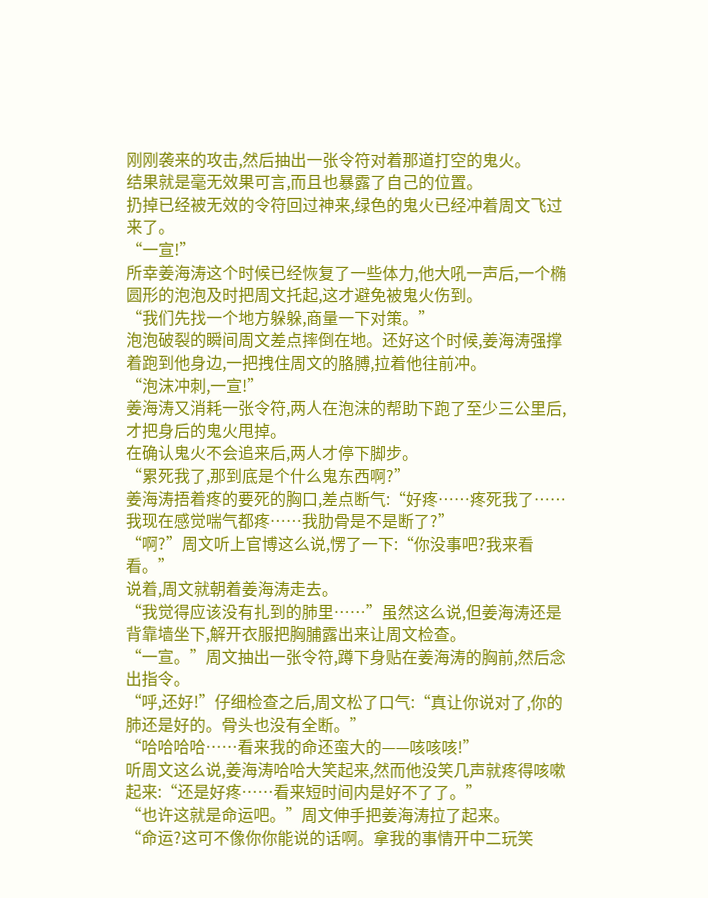刚刚袭来的攻击,然后抽出一张令符对着那道打空的鬼火。
结果就是毫无效果可言,而且也暴露了自己的位置。
扔掉已经被无效的令符回过神来,绿色的鬼火已经冲着周文飞过来了。
“一宣!”
所幸姜海涛这个时候已经恢复了一些体力,他大吼一声后,一个椭圆形的泡泡及时把周文托起,这才避免被鬼火伤到。
“我们先找一个地方躲躲,商量一下对策。”
泡泡破裂的瞬间周文差点摔倒在地。还好这个时候,姜海涛强撑着跑到他身边,一把拽住周文的胳膊,拉着他往前冲。
“泡沫冲刺,一宣!”
姜海涛又消耗一张令符,两人在泡沫的帮助下跑了至少三公里后,才把身后的鬼火甩掉。
在确认鬼火不会追来后,两人才停下脚步。
“累死我了,那到底是个什么鬼东西啊?”
姜海涛捂着疼的要死的胸口,差点断气:“好疼……疼死我了……我现在感觉喘气都疼……我肋骨是不是断了?”
“啊?”周文听上官博这么说,愣了一下:“你没事吧?我来看看。”
说着,周文就朝着姜海涛走去。
“我觉得应该没有扎到的肺里……”虽然这么说,但姜海涛还是背靠墙坐下,解开衣服把胸脯露出来让周文检查。
“一宣。”周文抽出一张令符,蹲下身贴在姜海涛的胸前,然后念出指令。
“呼,还好!”仔细检查之后,周文松了口气:“真让你说对了,你的肺还是好的。骨头也没有全断。”
“哈哈哈哈……看来我的命还蛮大的——咳咳咳!”
听周文这么说,姜海涛哈哈大笑起来,然而他没笑几声就疼得咳嗽起来:“还是好疼……看来短时间内是好不了了。”
“也许这就是命运吧。”周文伸手把姜海涛拉了起来。
“命运?这可不像你你能说的话啊。拿我的事情开中二玩笑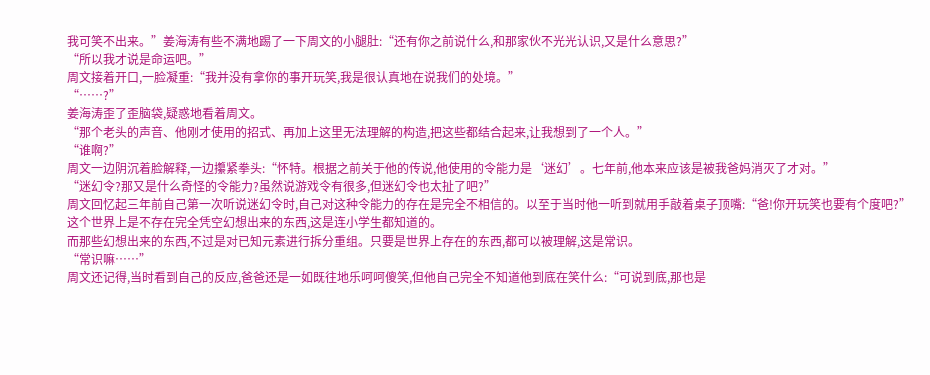我可笑不出来。”姜海涛有些不满地踢了一下周文的小腿肚:“还有你之前说什么,和那家伙不光光认识,又是什么意思?”
“所以我才说是命运吧。”
周文接着开口,一脸凝重:“我并没有拿你的事开玩笑,我是很认真地在说我们的处境。”
“……?”
姜海涛歪了歪脑袋,疑惑地看着周文。
“那个老头的声音、他刚才使用的招式、再加上这里无法理解的构造,把这些都结合起来,让我想到了一个人。”
“谁啊?”
周文一边阴沉着脸解释,一边攥紧拳头:“怀特。根据之前关于他的传说,他使用的令能力是‘迷幻’。七年前,他本来应该是被我爸妈消灭了才对。”
“迷幻令?那又是什么奇怪的令能力?虽然说游戏令有很多,但迷幻令也太扯了吧?”
周文回忆起三年前自己第一次听说迷幻令时,自己对这种令能力的存在是完全不相信的。以至于当时他一听到就用手敲着桌子顶嘴:“爸!你开玩笑也要有个度吧?”
这个世界上是不存在完全凭空幻想出来的东西,这是连小学生都知道的。
而那些幻想出来的东西,不过是对已知元素进行拆分重组。只要是世界上存在的东西,都可以被理解,这是常识。
“常识嘛……”
周文还记得,当时看到自己的反应,爸爸还是一如既往地乐呵呵傻笑,但他自己完全不知道他到底在笑什么:“可说到底,那也是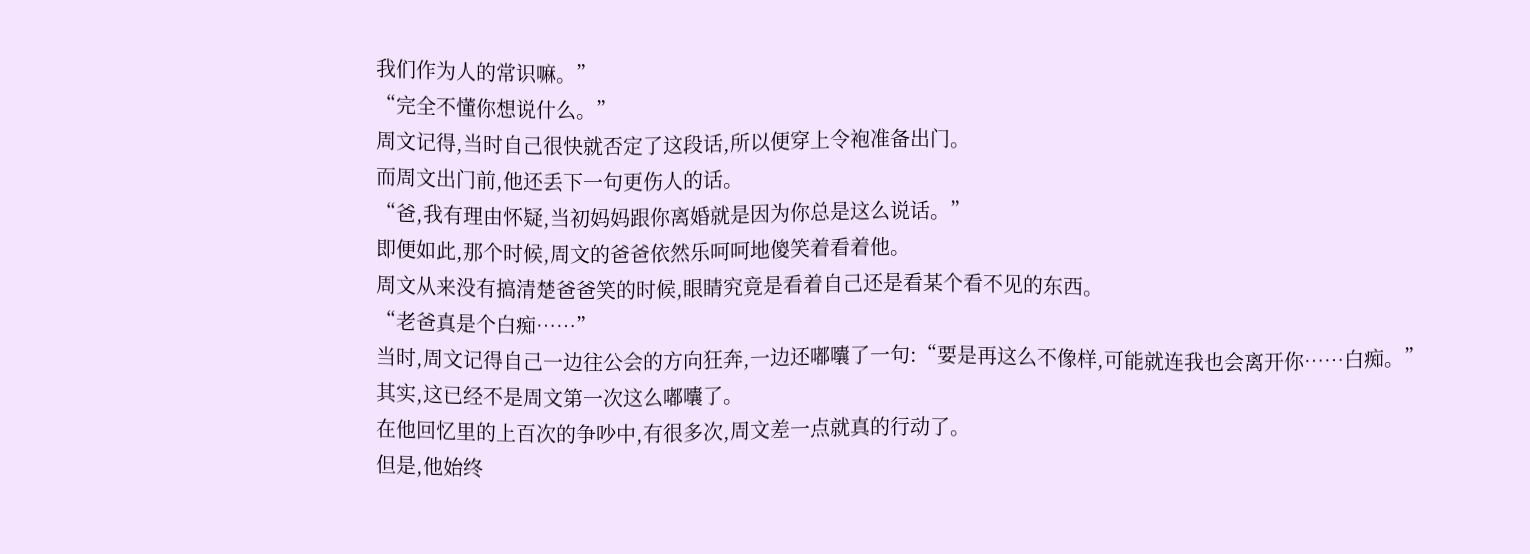我们作为人的常识嘛。”
“完全不懂你想说什么。”
周文记得,当时自己很快就否定了这段话,所以便穿上令袍准备出门。
而周文出门前,他还丢下一句更伤人的话。
“爸,我有理由怀疑,当初妈妈跟你离婚就是因为你总是这么说话。”
即便如此,那个时候,周文的爸爸依然乐呵呵地傻笑着看着他。
周文从来没有搞清楚爸爸笑的时候,眼睛究竟是看着自己还是看某个看不见的东西。
“老爸真是个白痴……”
当时,周文记得自己一边往公会的方向狂奔,一边还嘟囔了一句:“要是再这么不像样,可能就连我也会离开你……白痴。”
其实,这已经不是周文第一次这么嘟囔了。
在他回忆里的上百次的争吵中,有很多次,周文差一点就真的行动了。
但是,他始终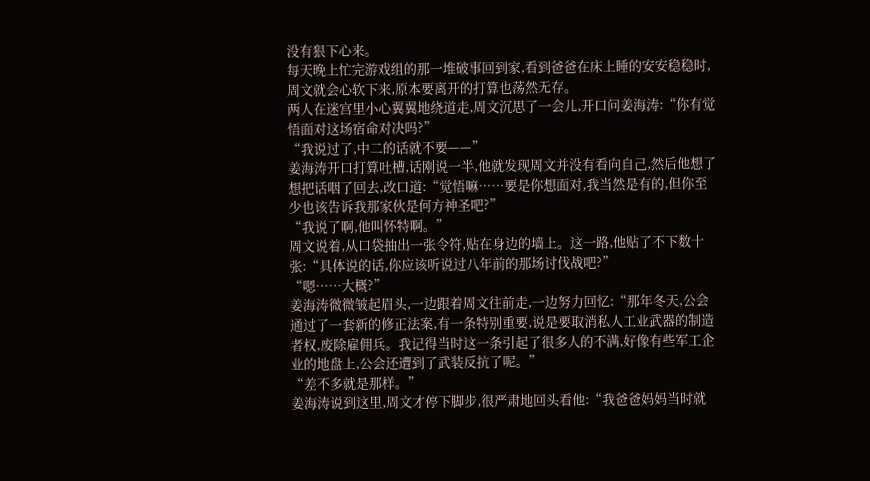没有狠下心来。
每天晚上忙完游戏组的那一堆破事回到家,看到爸爸在床上睡的安安稳稳时,周文就会心软下来,原本要离开的打算也荡然无存。
两人在迷宫里小心翼翼地绕道走,周文沉思了一会儿,开口问姜海涛:“你有觉悟面对这场宿命对决吗?”
“我说过了,中二的话就不要——”
姜海涛开口打算吐槽,话刚说一半,他就发现周文并没有看向自己,然后他想了想把话咽了回去,改口道:“觉悟嘛……要是你想面对,我当然是有的,但你至少也该告诉我那家伙是何方神圣吧?”
“我说了啊,他叫怀特啊。”
周文说着,从口袋抽出一张令符,贴在身边的墙上。这一路,他贴了不下数十张:“具体说的话,你应该听说过八年前的那场讨伐战吧?”
“嗯……大概?”
姜海涛微微皱起眉头,一边跟着周文往前走,一边努力回忆:“那年冬天,公会通过了一套新的修正法案,有一条特别重要,说是要取消私人工业武器的制造者权,废除雇佣兵。我记得当时这一条引起了很多人的不满,好像有些军工企业的地盘上,公会还遭到了武装反抗了呢。”
“差不多就是那样。”
姜海涛说到这里,周文才停下脚步,很严肃地回头看他:“我爸爸妈妈当时就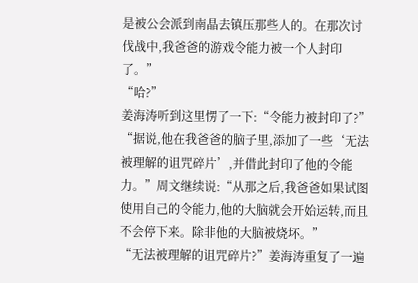是被公会派到南晶去镇压那些人的。在那次讨伐战中,我爸爸的游戏令能力被一个人封印了。”
“哈?”
姜海涛听到这里愣了一下:“令能力被封印了?”
“据说,他在我爸爸的脑子里,添加了一些‘无法被理解的诅咒碎片’,并借此封印了他的令能力。”周文继续说:“从那之后,我爸爸如果试图使用自己的令能力,他的大脑就会开始运转,而且不会停下来。除非他的大脑被烧坏。”
“无法被理解的诅咒碎片?”姜海涛重复了一遍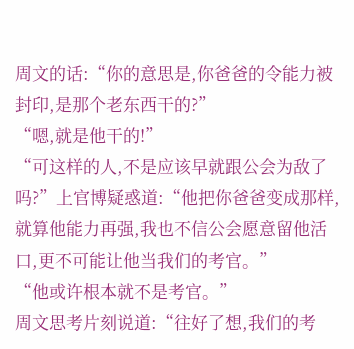周文的话:“你的意思是,你爸爸的令能力被封印,是那个老东西干的?”
“嗯,就是他干的!”
“可这样的人,不是应该早就跟公会为敌了吗?”上官博疑惑道:“他把你爸爸变成那样,就算他能力再强,我也不信公会愿意留他活口,更不可能让他当我们的考官。”
“他或许根本就不是考官。”
周文思考片刻说道:“往好了想,我们的考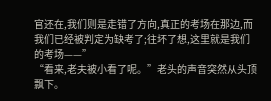官还在,我们则是走错了方向,真正的考场在那边,而我们已经被判定为缺考了;往坏了想,这里就是我们的考场——”
“看来,老夫被小看了呢。”老头的声音突然从头顶飘下。